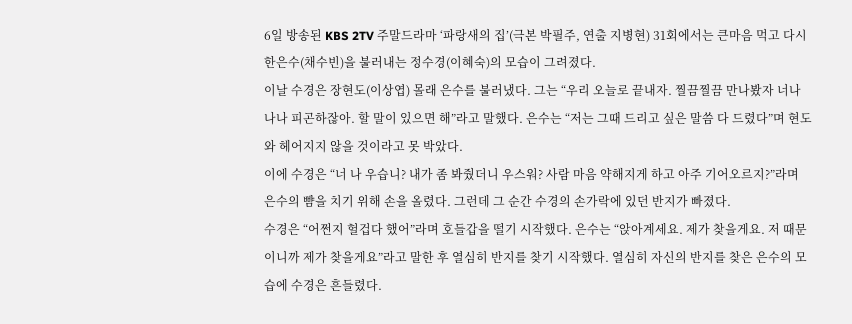6일 방송된 KBS 2TV 주말드라마 ‘파랑새의 집’(극본 박필주, 연출 지병현) 31회에서는 큰마음 먹고 다시 한은수(채수빈)을 불러내는 정수경(이혜숙)의 모습이 그려졌다.
이날 수경은 장현도(이상엽) 몰래 은수를 불러냈다. 그는 “우리 오늘로 끝내자. 찔끔찔끔 만나봤자 너나 나나 피곤하잖아. 할 말이 있으면 해”라고 말했다. 은수는 “저는 그때 드리고 싶은 말씀 다 드렸다”며 현도와 헤어지지 않을 것이라고 못 박았다.
이에 수경은 “너 나 우습니? 내가 좀 봐줬더니 우스워? 사람 마음 약해지게 하고 아주 기어오르지?”라며 은수의 뺨을 치기 위해 손을 올렸다. 그런데 그 순간 수경의 손가락에 있던 반지가 빠졌다.
수경은 “어쩐지 헐겁다 했어”라며 호들갑을 떨기 시작했다. 은수는 “앉아계세요. 제가 찾을게요. 저 때문이니까 제가 찾을게요”라고 말한 후 열심히 반지를 찾기 시작했다. 열심히 자신의 반지를 찾은 은수의 모습에 수경은 흔들렸다.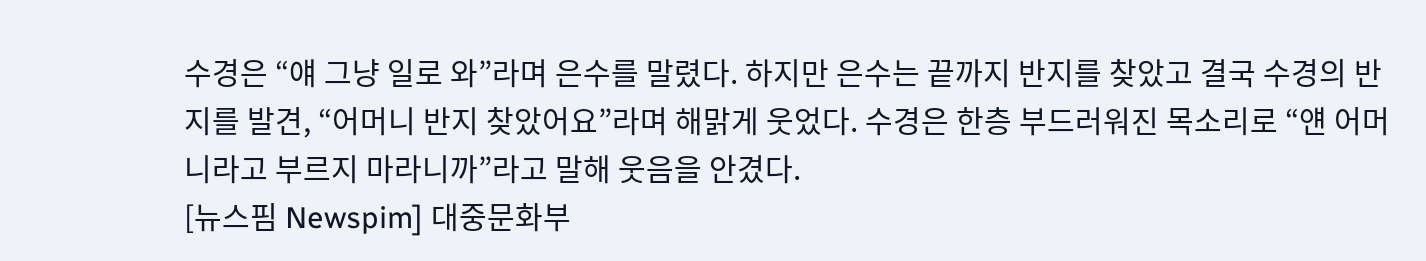수경은 “얘 그냥 일로 와”라며 은수를 말렸다. 하지만 은수는 끝까지 반지를 찾았고 결국 수경의 반지를 발견, “어머니 반지 찾았어요”라며 해맑게 웃었다. 수경은 한층 부드러워진 목소리로 “얜 어머니라고 부르지 마라니까”라고 말해 웃음을 안겼다.
[뉴스핌 Newspim] 대중문화부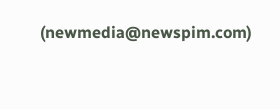(newmedia@newspim.com)